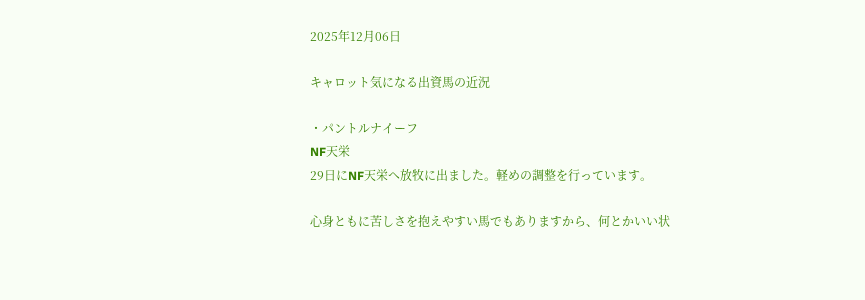2025年12月06日

キャロット気になる出資馬の近況

・パントルナイーフ
NF天栄
29日にNF天栄へ放牧に出ました。軽めの調整を行っています。

心身ともに苦しさを抱えやすい馬でもありますから、何とかいい状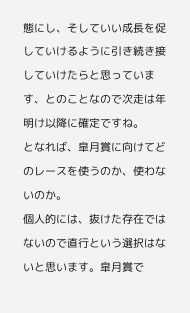態にし、そしていい成長を促していけるように引き続き接していけたらと思っています、とのことなので次走は年明け以降に確定ですね。
となれば、皐月賞に向けてどのレースを使うのか、使わないのか。
個人的には、抜けた存在ではないので直行という選択はないと思います。皐月賞で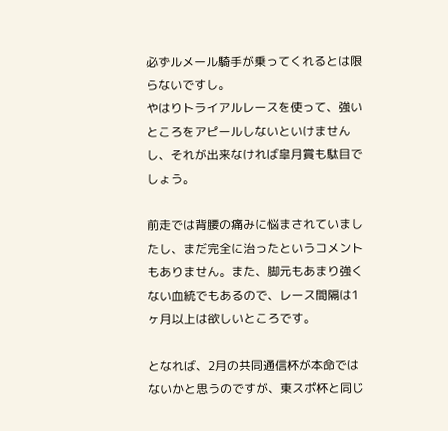必ずルメール騎手が乗ってくれるとは限らないですし。
やはりトライアルレースを使って、強いところをアピールしないといけませんし、それが出来なければ皐月賞も駄目でしょう。

前走では背腰の痛みに悩まされていましたし、まだ完全に治ったというコメントもありません。また、脚元もあまり強くない血統でもあるので、レース間隔は1ヶ月以上は欲しいところです。

となれば、2月の共同通信杯が本命ではないかと思うのですが、東スポ杯と同じ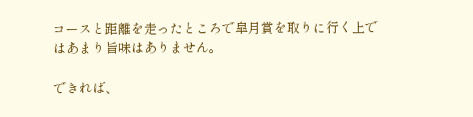コースと距離を走ったところで皐月賞を取りに行く上ではあまり旨味はありません。

できれば、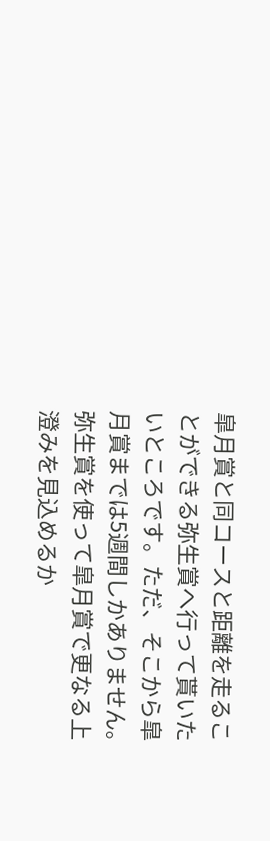皐月賞と同コースと距離を走ることができる弥生賞へ行って貰いたいところです。ただ、そこから皐月賞までは5週間しかありません。弥生賞を使って皐月賞で更なる上澄みを見込めるか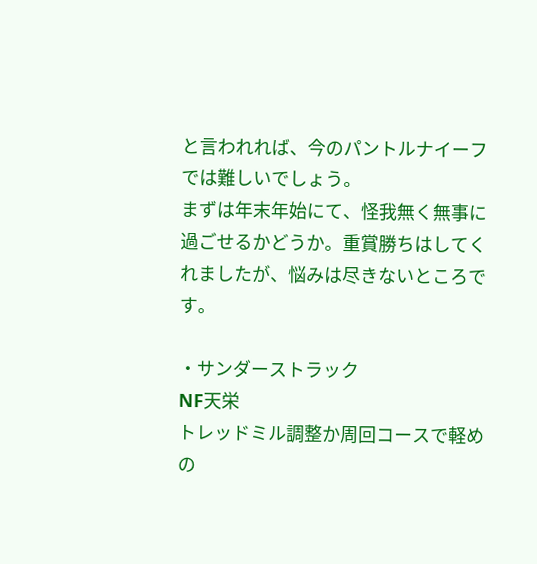と言われれば、今のパントルナイーフでは難しいでしょう。
まずは年末年始にて、怪我無く無事に過ごせるかどうか。重賞勝ちはしてくれましたが、悩みは尽きないところです。

・サンダーストラック
NF天栄
トレッドミル調整か周回コースで軽めの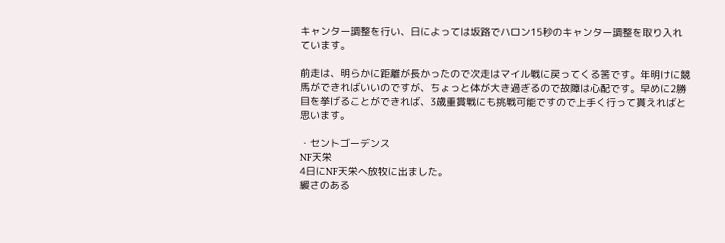キャンター調整を行い、日によっては坂路でハロン15秒のキャンター調整を取り入れています。

前走は、明らかに距離が長かったので次走はマイル戦に戻ってくる筈です。年明けに競馬ができればいいのですが、ちょっと体が大き過ぎるので故障は心配です。早めに2勝目を挙げることができれば、3歳重賞戦にも挑戦可能ですので上手く行って貰えればと思います。

・セントゴーデンス
NF天栄
4日にNF天栄へ放牧に出ました。
緩さのある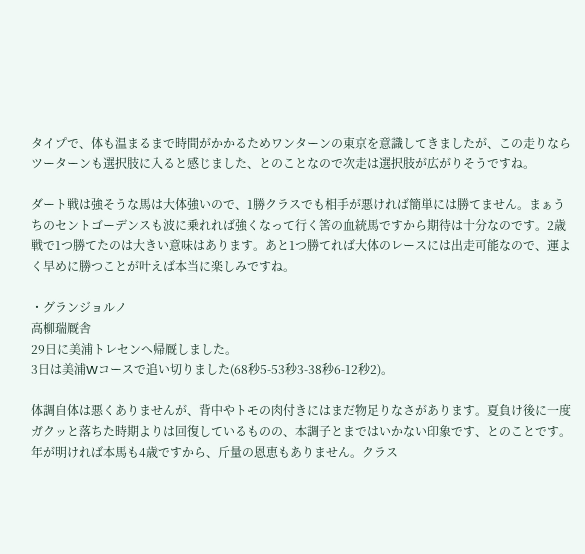タイプで、体も温まるまで時間がかかるためワンターンの東京を意識してきましたが、この走りならツーターンも選択肢に入ると感じました、とのことなので次走は選択肢が広がりそうですね。

ダート戦は強そうな馬は大体強いので、1勝クラスでも相手が悪ければ簡単には勝てません。まぁうちのセントゴーデンスも波に乗れれば強くなって行く筈の血統馬ですから期待は十分なのです。2歳戦で1つ勝てたのは大きい意味はあります。あと1つ勝てれば大体のレースには出走可能なので、運よく早めに勝つことが叶えば本当に楽しみですね。

・グランジョルノ
高柳瑞厩舎
29日に美浦トレセンへ帰厩しました。
3日は美浦Wコースで追い切りました(68秒5-53秒3-38秒6-12秒2)。

体調自体は悪くありませんが、背中やトモの肉付きにはまだ物足りなさがあります。夏負け後に一度ガクッと落ちた時期よりは回復しているものの、本調子とまではいかない印象です、とのことです。
年が明ければ本馬も4歳ですから、斤量の恩恵もありません。クラス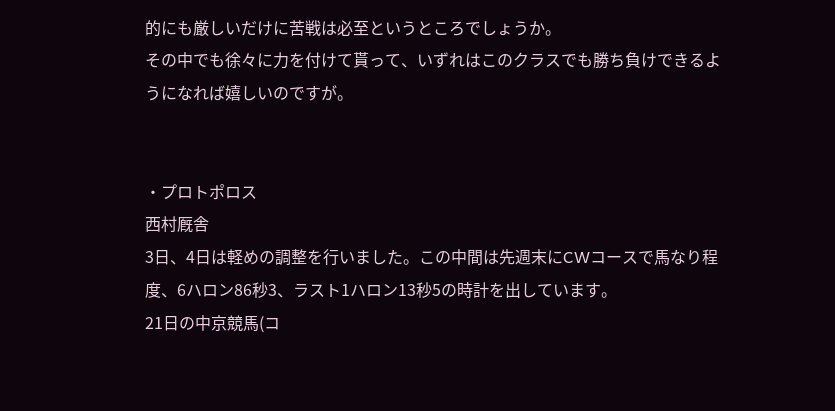的にも厳しいだけに苦戦は必至というところでしょうか。
その中でも徐々に力を付けて貰って、いずれはこのクラスでも勝ち負けできるようになれば嬉しいのですが。


・プロトポロス
西村厩舎
3日、4日は軽めの調整を行いました。この中間は先週末にCWコースで馬なり程度、6ハロン86秒3、ラスト1ハロン13秒5の時計を出しています。
21日の中京競馬(コ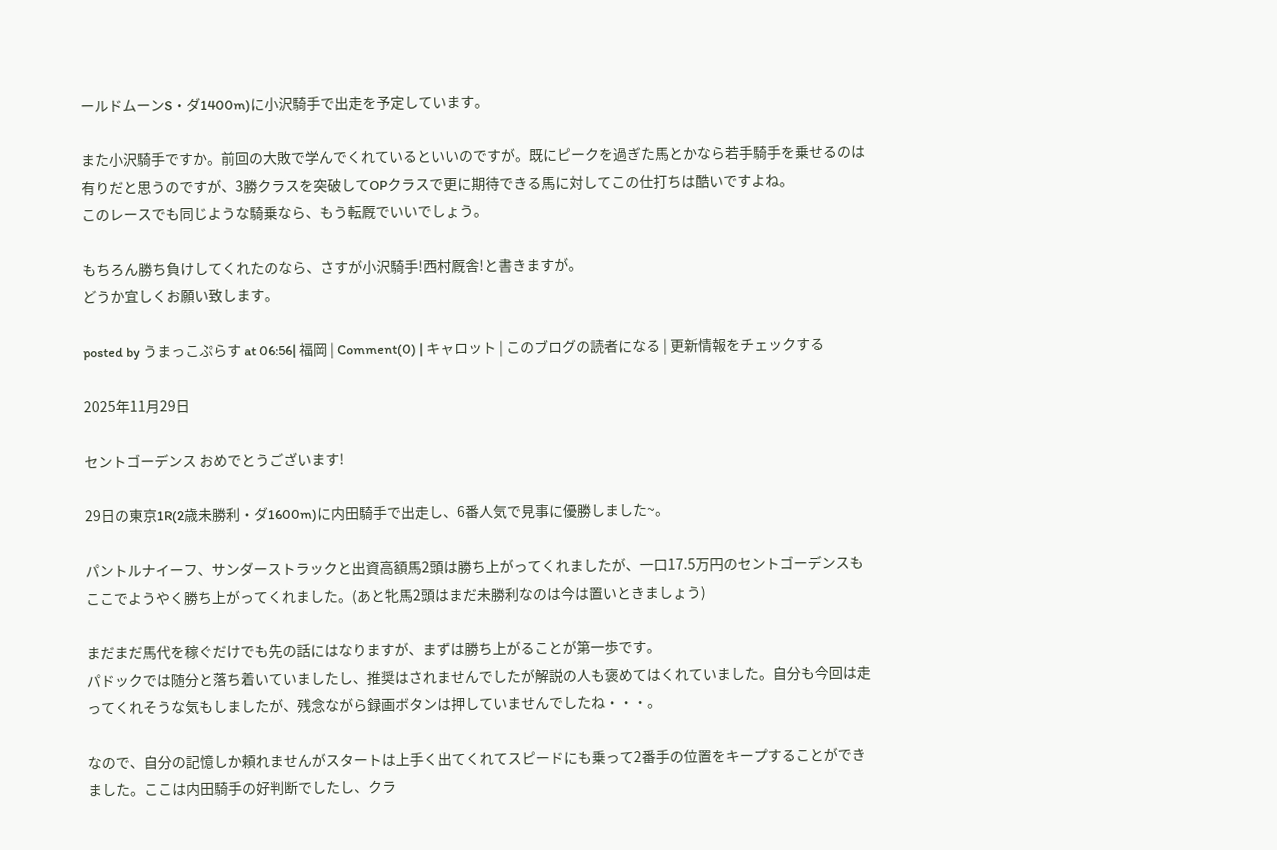ールドムーンS・ダ1400m)に小沢騎手で出走を予定しています。

また小沢騎手ですか。前回の大敗で学んでくれているといいのですが。既にピークを過ぎた馬とかなら若手騎手を乗せるのは有りだと思うのですが、3勝クラスを突破してOPクラスで更に期待できる馬に対してこの仕打ちは酷いですよね。
このレースでも同じような騎乗なら、もう転厩でいいでしょう。

もちろん勝ち負けしてくれたのなら、さすが小沢騎手!西村厩舎!と書きますが。
どうか宜しくお願い致します。

posted by うまっこぷらす at 06:56| 福岡 | Comment(0) | キャロット | このブログの読者になる | 更新情報をチェックする

2025年11月29日

セントゴーデンス おめでとうございます!

29日の東京1R(2歳未勝利・ダ1600m)に内田騎手で出走し、6番人気で見事に優勝しました~。

パントルナイーフ、サンダーストラックと出資高額馬2頭は勝ち上がってくれましたが、一口17.5万円のセントゴーデンスもここでようやく勝ち上がってくれました。(あと牝馬2頭はまだ未勝利なのは今は置いときましょう)

まだまだ馬代を稼ぐだけでも先の話にはなりますが、まずは勝ち上がることが第一歩です。
パドックでは随分と落ち着いていましたし、推奨はされませんでしたが解説の人も褒めてはくれていました。自分も今回は走ってくれそうな気もしましたが、残念ながら録画ボタンは押していませんでしたね・・・。

なので、自分の記憶しか頼れませんがスタートは上手く出てくれてスピードにも乗って2番手の位置をキープすることができました。ここは内田騎手の好判断でしたし、クラ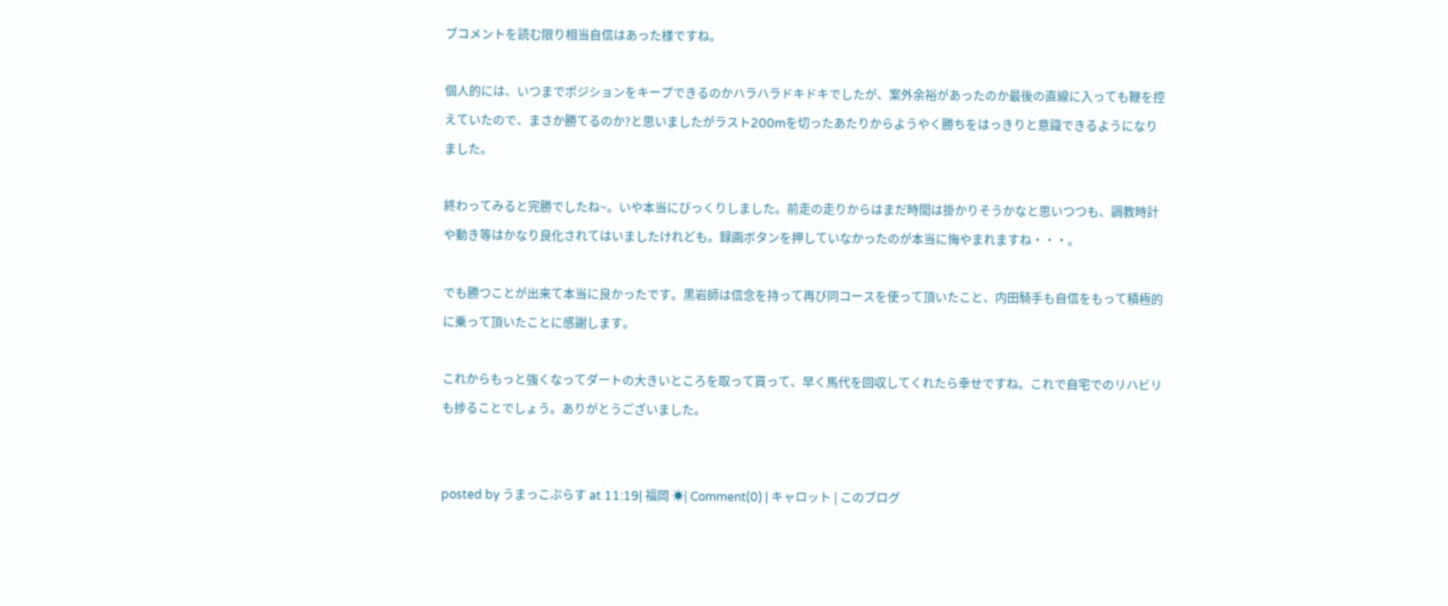ブコメントを読む限り相当自信はあった様ですね。

個人的には、いつまでポジションをキープできるのかハラハラドキドキでしたが、案外余裕があったのか最後の直線に入っても鞭を控えていたので、まさか勝てるのか?と思いましたがラスト200mを切ったあたりからようやく勝ちをはっきりと意識できるようになりました。

終わってみると完勝でしたね~。いや本当にびっくりしました。前走の走りからはまだ時間は掛かりそうかなと思いつつも、調教時計や動き等はかなり良化されてはいましたけれども。録画ボタンを押していなかったのが本当に悔やまれますね・・・。

でも勝つことが出来て本当に良かったです。黒岩師は信念を持って再び同コースを使って頂いたこと、内田騎手も自信をもって積極的に乗って頂いたことに感謝します。

これからもっと強くなってダートの大きいところを取って貰って、早く馬代を回収してくれたら幸せですね。これで自宅でのリハビリも捗ることでしょう。ありがとうございました。


posted by うまっこぷらす at 11:19| 福岡 ☀| Comment(0) | キャロット | このブログ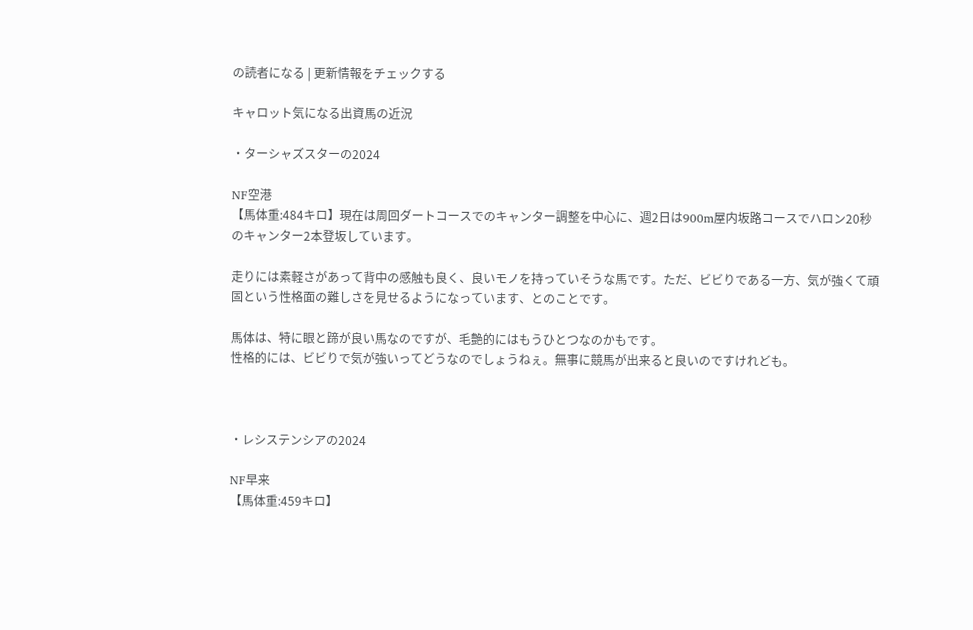の読者になる | 更新情報をチェックする

キャロット気になる出資馬の近況

・ターシャズスターの2024

NF空港
【馬体重:484キロ】現在は周回ダートコースでのキャンター調整を中心に、週2日は900m屋内坂路コースでハロン20秒のキャンター2本登坂しています。

走りには素軽さがあって背中の感触も良く、良いモノを持っていそうな馬です。ただ、ビビりである一方、気が強くて頑固という性格面の難しさを見せるようになっています、とのことです。

馬体は、特に眼と蹄が良い馬なのですが、毛艶的にはもうひとつなのかもです。
性格的には、ビビりで気が強いってどうなのでしょうねぇ。無事に競馬が出来ると良いのですけれども。



・レシステンシアの2024

NF早来
【馬体重:459キロ】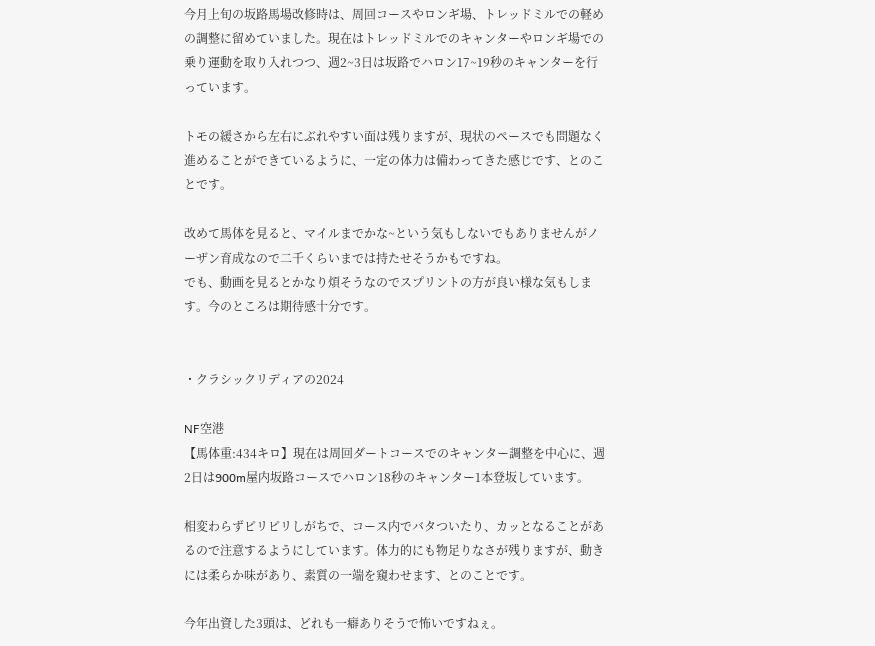今月上旬の坂路馬場改修時は、周回コースやロンギ場、トレッドミルでの軽めの調整に留めていました。現在はトレッドミルでのキャンターやロンギ場での乗り運動を取り入れつつ、週2~3日は坂路でハロン17~19秒のキャンターを行っています。

トモの緩さから左右にぶれやすい面は残りますが、現状のペースでも問題なく進めることができているように、一定の体力は備わってきた感じです、とのことです。

改めて馬体を見ると、マイルまでかな~という気もしないでもありませんがノーザン育成なので二千くらいまでは持たせそうかもですね。
でも、動画を見るとかなり煩そうなのでスプリントの方が良い様な気もします。今のところは期待感十分です。


・クラシックリディアの2024

NF空港
【馬体重:434キロ】現在は周回ダートコースでのキャンター調整を中心に、週2日は900m屋内坂路コースでハロン18秒のキャンター1本登坂しています。

相変わらずピリピリしがちで、コース内でバタついたり、カッとなることがあるので注意するようにしています。体力的にも物足りなさが残りますが、動きには柔らか味があり、素質の一端を窺わせます、とのことです。

今年出資した3頭は、どれも一癖ありそうで怖いですねぇ。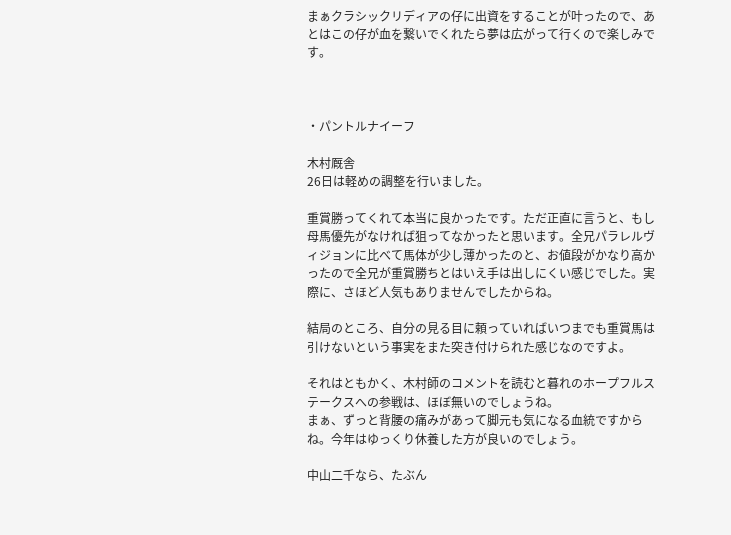まぁクラシックリディアの仔に出資をすることが叶ったので、あとはこの仔が血を繋いでくれたら夢は広がって行くので楽しみです。



・パントルナイーフ

木村厩舎
26日は軽めの調整を行いました。

重賞勝ってくれて本当に良かったです。ただ正直に言うと、もし母馬優先がなければ狙ってなかったと思います。全兄パラレルヴィジョンに比べて馬体が少し薄かったのと、お値段がかなり高かったので全兄が重賞勝ちとはいえ手は出しにくい感じでした。実際に、さほど人気もありませんでしたからね。

結局のところ、自分の見る目に頼っていればいつまでも重賞馬は引けないという事実をまた突き付けられた感じなのですよ。

それはともかく、木村師のコメントを読むと暮れのホープフルステークスへの参戦は、ほぼ無いのでしょうね。
まぁ、ずっと背腰の痛みがあって脚元も気になる血統ですからね。今年はゆっくり休養した方が良いのでしょう。

中山二千なら、たぶん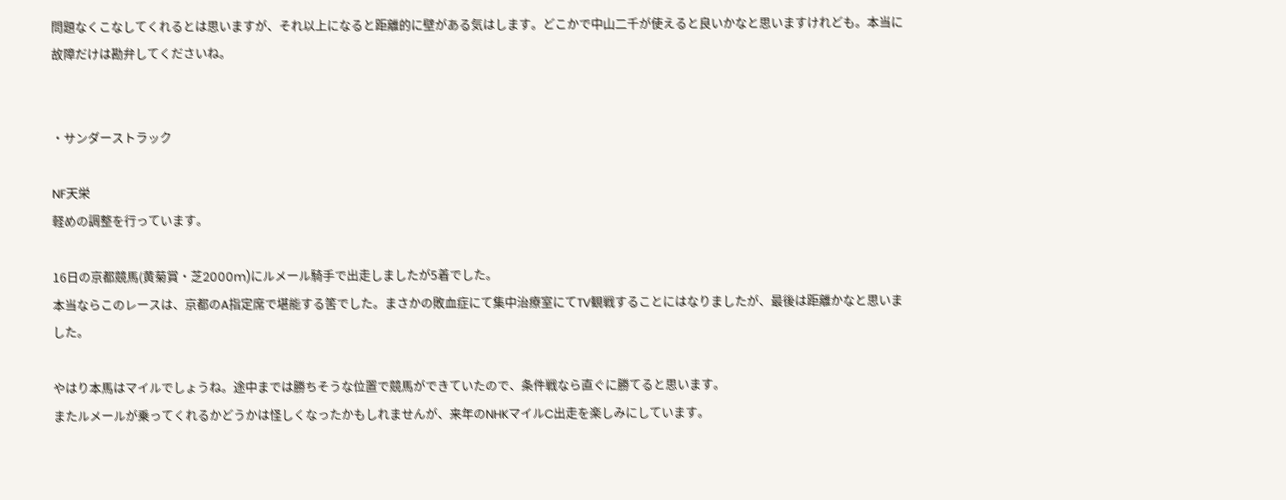問題なくこなしてくれるとは思いますが、それ以上になると距離的に壁がある気はします。どこかで中山二千が使えると良いかなと思いますけれども。本当に故障だけは勘弁してくださいね。


・サンダーストラック

NF天栄
軽めの調整を行っています。

16日の京都競馬(黄菊賞・芝2000m)にルメール騎手で出走しましたが5着でした。
本当ならこのレースは、京都のA指定席で堪能する筈でした。まさかの敗血症にて集中治療室にてTV観戦することにはなりましたが、最後は距離かなと思いました。

やはり本馬はマイルでしょうね。途中までは勝ちそうな位置で競馬ができていたので、条件戦なら直ぐに勝てると思います。
またルメールが乗ってくれるかどうかは怪しくなったかもしれませんが、来年のNHKマイルC出走を楽しみにしています。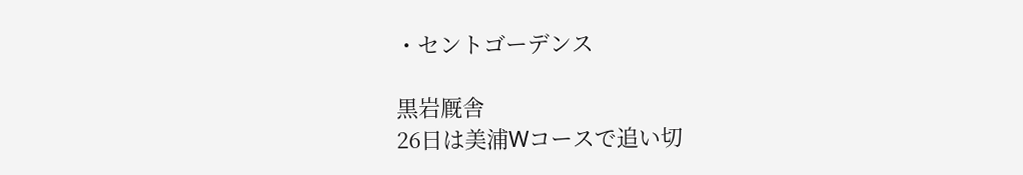・セントゴーデンス

黒岩厩舎
26日は美浦Wコースで追い切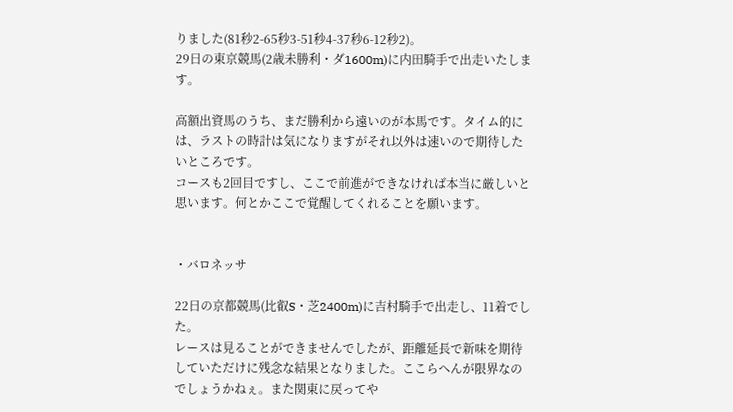りました(81秒2-65秒3-51秒4-37秒6-12秒2)。
29日の東京競馬(2歳未勝利・ダ1600m)に内田騎手で出走いたします。

高額出資馬のうち、まだ勝利から遠いのが本馬です。タイム的には、ラストの時計は気になりますがそれ以外は速いので期待したいところです。
コースも2回目ですし、ここで前進ができなければ本当に厳しいと思います。何とかここで覚醒してくれることを願います。


・バロネッサ

22日の京都競馬(比叡S・芝2400m)に吉村騎手で出走し、11着でした。
レースは見ることができませんでしたが、距離延長で新味を期待していただけに残念な結果となりました。ここらへんが限界なのでしょうかねぇ。また関東に戻ってや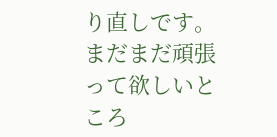り直しです。まだまだ頑張って欲しいところ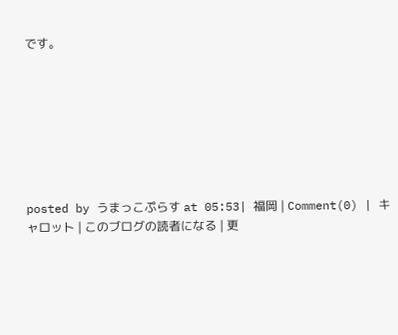です。








posted by うまっこぷらす at 05:53| 福岡 | Comment(0) | キャロット | このブログの読者になる | 更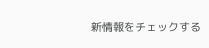新情報をチェックする